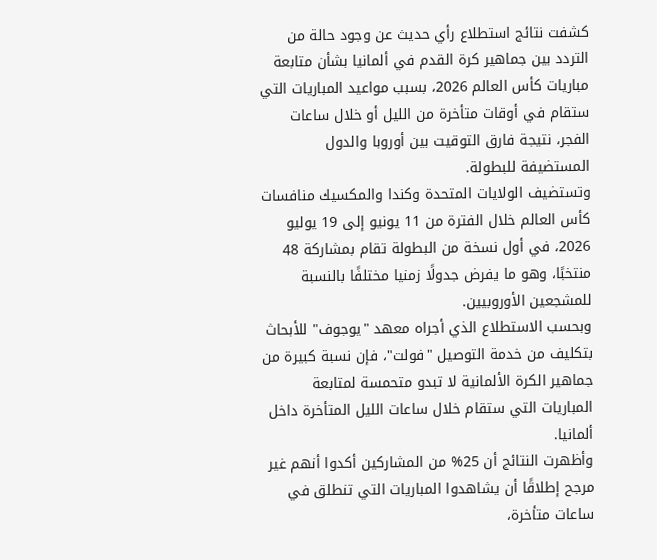كشفت نتائج استطلاع رأي حديث عن وجود حالة من التردد بين جماهير كرة القدم في ألمانيا بشأن متابعة مباريات كأس العالم 2026، بسبب مواعيد المباريات التي ستقام في أوقات متأخرة من الليل أو خلال ساعات الفجر، نتيجة فارق التوقيت بين أوروبا والدول المستضيفة للبطولة.
وتستضيف الولايات المتحدة وكندا والمكسيك منافسات كأس العالم خلال الفترة من 11 يونيو إلى 19 يوليو 2026، في أول نسخة من البطولة تقام بمشاركة 48 منتخبًا، وهو ما يفرض جدولًا زمنيا مختلفًا بالنسبة للمشجعين الأوروبيين.
وبحسب الاستطلاع الذي أجراه معهد "يوجوف" للأبحاث بتكليف من خدمة التوصيل "فولت"، فإن نسبة كبيرة من جماهير الكرة الألمانية لا تبدو متحمسة لمتابعة المباريات التي ستقام خلال ساعات الليل المتأخرة داخل ألمانيا.
وأظهرت النتائج أن 25% من المشاركين أكدوا أنهم غير مرجح إطلاقًا أن يشاهدوا المباريات التي تنطلق في ساعات متأخرة،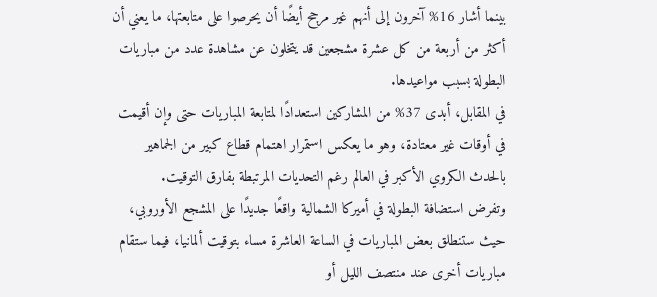بينما أشار 16% آخرون إلى أنهم غير مرجح أيضًا أن يحرصوا على متابعتها، ما يعني أن أكثر من أربعة من كل عشرة مشجعين قد يتخلون عن مشاهدة عدد من مباريات البطولة بسبب مواعيدها.
في المقابل، أبدى 37% من المشاركين استعدادًا لمتابعة المباريات حتى وإن أقيمت في أوقات غير معتادة، وهو ما يعكس استمرار اهتمام قطاع كبير من الجماهير بالحدث الكروي الأكبر في العالم رغم التحديات المرتبطة بفارق التوقيت.
وتفرض استضافة البطولة في أميركا الشمالية واقعًا جديدًا على المشجع الأوروبي، حيث ستنطلق بعض المباريات في الساعة العاشرة مساء بتوقيت ألمانيا، فيما ستقام مباريات أخرى عند منتصف الليل أو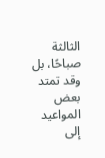الثالثة صباحًا، بل وقد تمتد بعض المواعيد إلى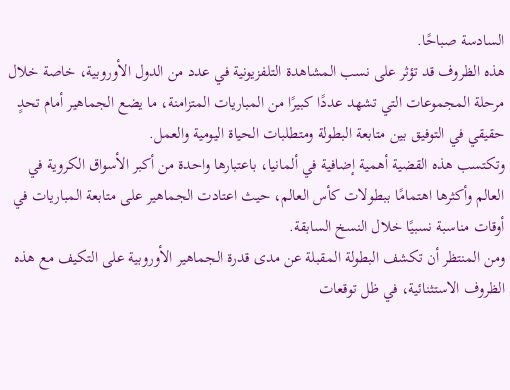السادسة صباحًا.
هذه الظروف قد تؤثر على نسب المشاهدة التلفزيونية في عدد من الدول الأوروبية، خاصة خلال مرحلة المجموعات التي تشهد عددًا كبيرًا من المباريات المتزامنة، ما يضع الجماهير أمام تحدٍ حقيقي في التوفيق بين متابعة البطولة ومتطلبات الحياة اليومية والعمل.
وتكتسب هذه القضية أهمية إضافية في ألمانيا، باعتبارها واحدة من أكبر الأسواق الكروية في العالم وأكثرها اهتمامًا ببطولات كأس العالم، حيث اعتادت الجماهير على متابعة المباريات في أوقات مناسبة نسبيًا خلال النسخ السابقة.
ومن المنتظر أن تكشف البطولة المقبلة عن مدى قدرة الجماهير الأوروبية على التكيف مع هذه الظروف الاستثنائية، في ظل توقعات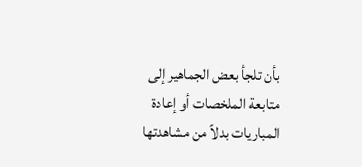بأن تلجأ بعض الجماهير إلى متابعة الملخصات أو إعادة المباريات بدلاً من مشاهدتها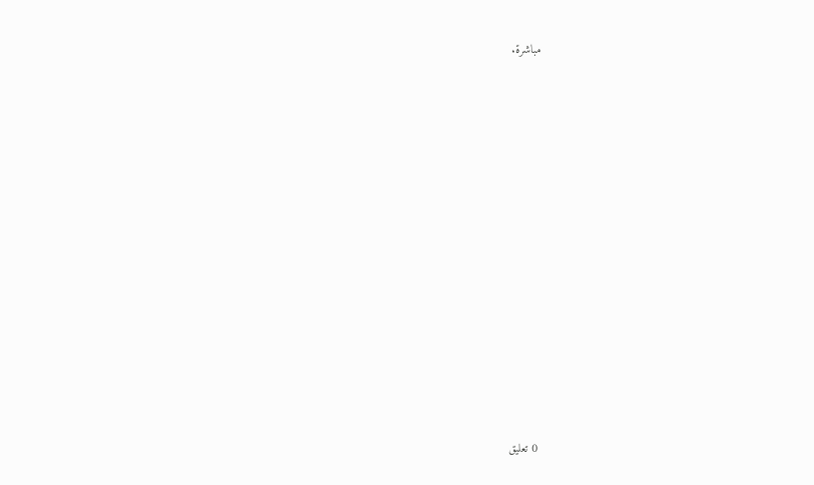مباشرة.


















0 تعليق